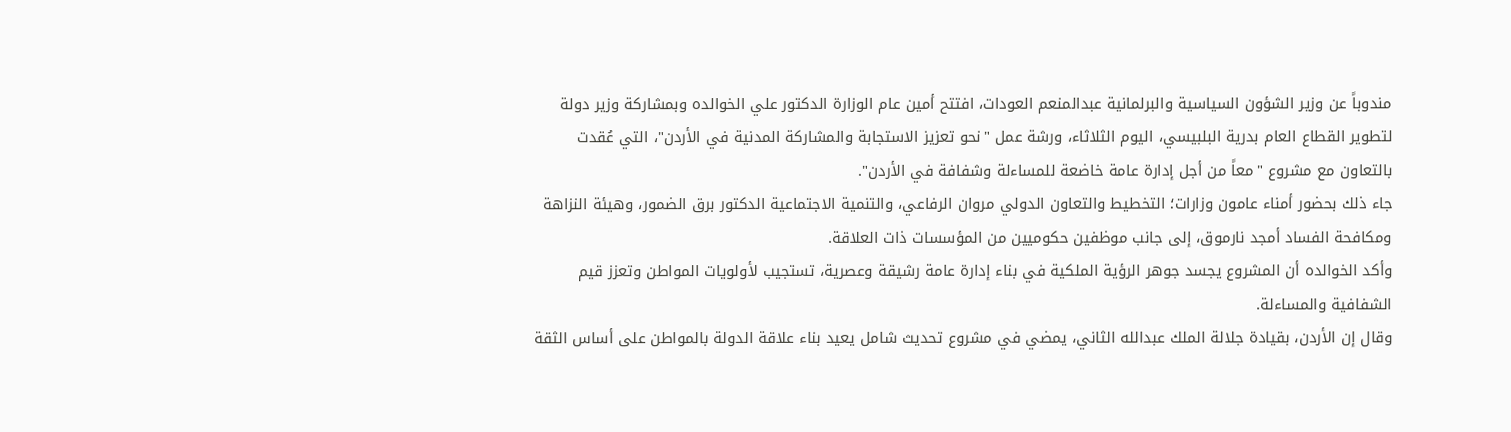مندوباً عن وزير الشؤون السياسية والبرلمانية عبدالمنعم العودات، افتتح أمين عام الوزارة الدكتور علي الخوالده وبمشاركة وزير دولة لتطوير القطاع العام بدرية البلبيسي، اليوم الثلاثاء، ورشة عمل "نحو تعزيز الاستجابة والمشاركة المدنية في الأردن"، التي عُقدت بالتعاون مع مشروع "معاً من أجل إدارة عامة خاضعة للمساءلة وشفافة في الأردن".
جاء ذلك بحضور أمناء عامون وزارات؛ التخطيط والتعاون الدولي مروان الرفاعي، والتنمية الاجتماعية الدكتور برق الضمور، وهيئة النزاهة ومكافحة الفساد أمجد نارموق، إلى جانب موظفين حكوميين من المؤسسات ذات العلاقة.
وأكد الخوالده أن المشروع يجسد جوهر الرؤية الملكية في بناء إدارة عامة رشيقة وعصرية، تستجيب لأولويات المواطن وتعزز قيم الشفافية والمساءلة.
وقال إن الأردن، بقيادة جلالة الملك عبدالله الثاني، يمضي في مشروع تحديث شامل يعيد بناء علاقة الدولة بالمواطن على أساس الثقة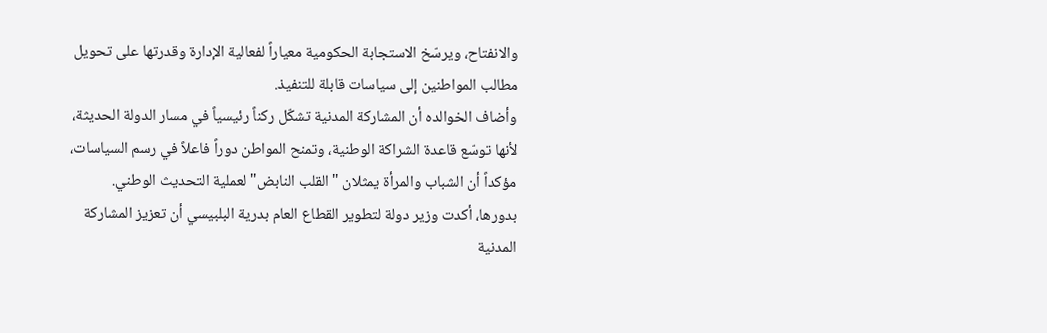والانفتاح، ويرسّخ الاستجابة الحكومية معياراً لفعالية الإدارة وقدرتها على تحويل مطالب المواطنين إلى سياسات قابلة للتنفيذ.
وأضاف الخوالده أن المشاركة المدنية تشكّل ركناً رئيسياً في مسار الدولة الحديثة، لأنها توسّع قاعدة الشراكة الوطنية، وتمنح المواطن دوراً فاعلاً في رسم السياسات، مؤكداً أن الشباب والمرأة يمثلان "القلب النابض" لعملية التحديث الوطني.
بدورها، أكدت وزير دولة لتطوير القطاع العام بدرية البلبيسي أن تعزيز المشاركة المدنية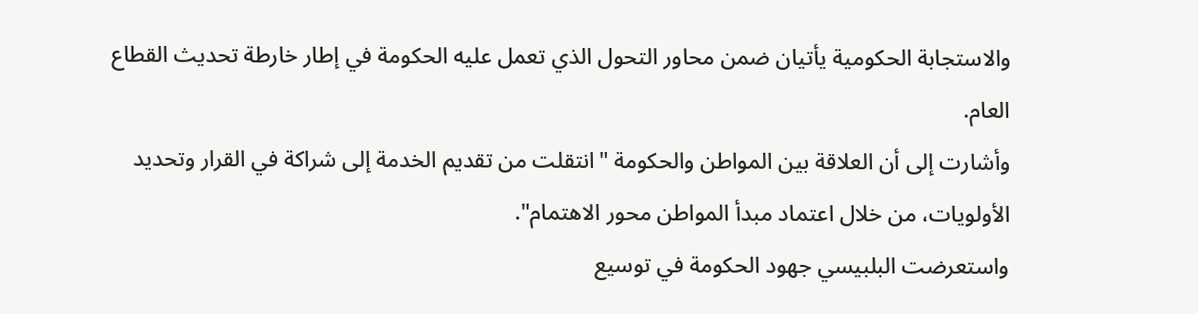والاستجابة الحكومية يأتيان ضمن محاور التحول الذي تعمل عليه الحكومة في إطار خارطة تحديث القطاع العام.
وأشارت إلى أن العلاقة بين المواطن والحكومة "انتقلت من تقديم الخدمة إلى شراكة في القرار وتحديد الأولويات، من خلال اعتماد مبدأ المواطن محور الاهتمام".
واستعرضت البلبيسي جهود الحكومة في توسيع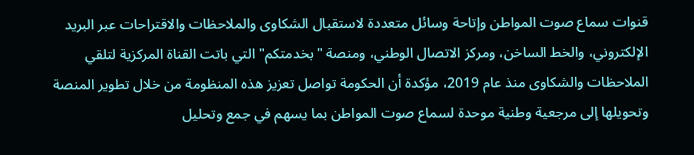قنوات سماع صوت المواطن وإتاحة وسائل متعددة لاستقبال الشكاوى والملاحظات والاقتراحات عبر البريد الإلكتروني، والخط الساخن، ومركز الاتصال الوطني، ومنصة "بخدمتكم" التي باتت القناة المركزية لتلقي الملاحظات والشكاوى منذ عام 2019، مؤكدة أن الحكومة تواصل تعزيز هذه المنظومة من خلال تطوير المنصة وتحويلها إلى مرجعية وطنية موحدة لسماع صوت المواطن بما يسهم في جمع وتحليل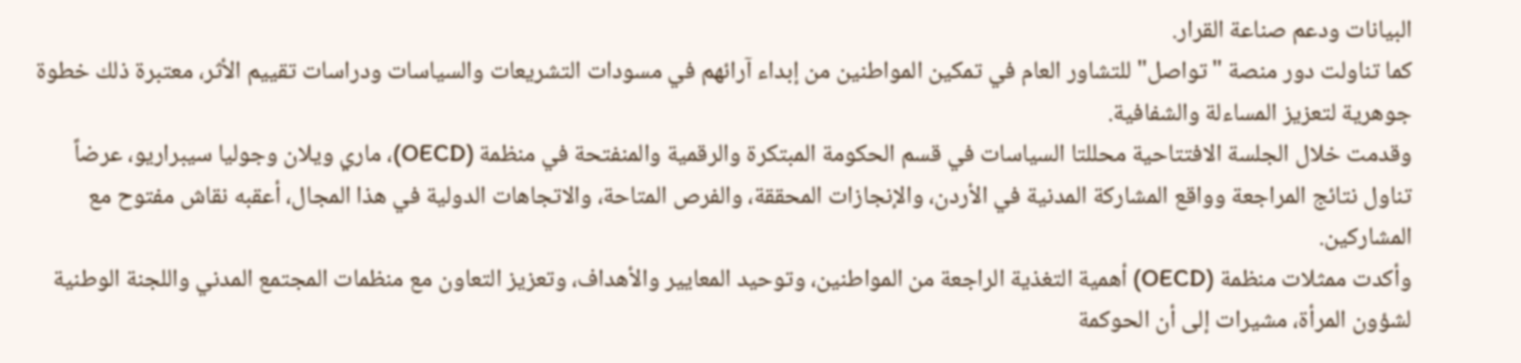البيانات ودعم صناعة القرار.
كما تناولت دور منصة "تواصل" للتشاور العام في تمكين المواطنين من إبداء آرائهم في مسودات التشريعات والسياسات ودراسات تقييم الأثر، معتبرة ذلك خطوة جوهرية لتعزيز المساءلة والشفافية.
وقدمت خلال الجلسة الافتتاحية محللتا السياسات في قسم الحكومة المبتكرة والرقمية والمنفتحة في منظمة (OECD)، ماري ويلان وجوليا سيبراريو، عرضاً تناول نتائج المراجعة وواقع المشاركة المدنية في الأردن، والإنجازات المحققة، والفرص المتاحة، والاتجاهات الدولية في هذا المجال، أعقبه نقاش مفتوح مع المشاركين.
وأكدت ممثلات منظمة (OECD) أهمية التغذية الراجعة من المواطنين، وتوحيد المعايير والأهداف، وتعزيز التعاون مع منظمات المجتمع المدني واللجنة الوطنية لشؤون المرأة، مشيرات إلى أن الحوكمة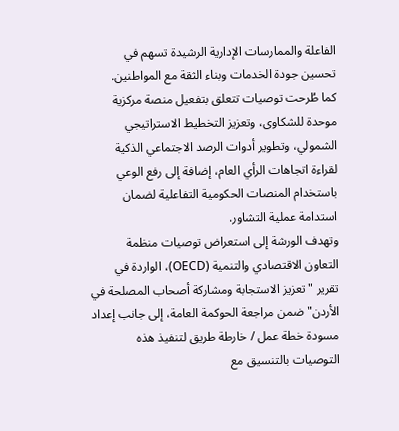الفاعلة والممارسات الإدارية الرشيدة تسهم في تحسين جودة الخدمات وبناء الثقة مع المواطنين.
كما طُرحت توصيات تتعلق بتفعيل منصة مركزية موحدة للشكاوى، وتعزيز التخطيط الاستراتيجي الشمولي، وتطوير أدوات الرصد الاجتماعي الذكية لقراءة اتجاهات الرأي العام، إضافة إلى رفع الوعي باستخدام المنصات الحكومية التفاعلية لضمان استدامة عملية التشاور.
وتهدف الورشة إلى استعراض توصيات منظمة التعاون الاقتصادي والتنمية (OECD)، الواردة في تقرير "تعزيز الاستجابة ومشاركة أصحاب المصلحة في الأردن" ضمن مراجعة الحوكمة العامة، إلى جانب إعداد مسودة خطة عمل / خارطة طريق لتنفيذ هذه التوصيات بالتنسيق مع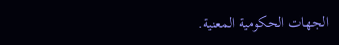الجهات الحكومية المعنية.